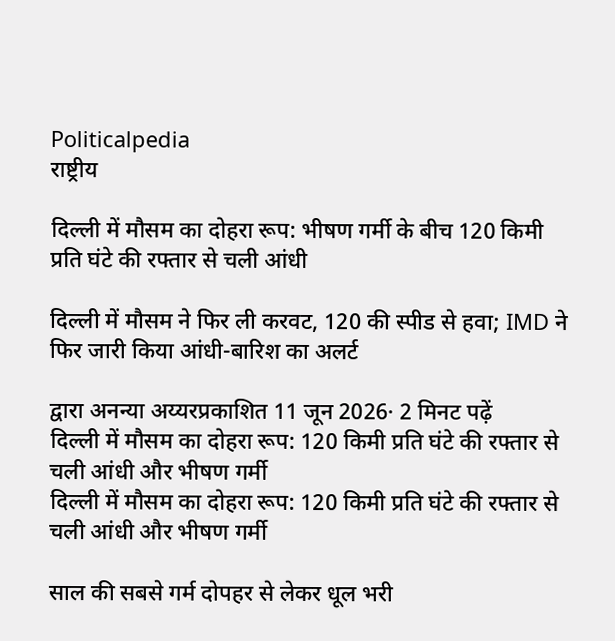Politicalpedia
राष्ट्रीय

दिल्ली में मौसम का दोहरा रूप: भीषण गर्मी के बीच 120 किमी प्रति घंटे की रफ्तार से चली आंधी

दिल्ली में मौसम ने फिर ली करवट, 120 की स्पीड से हवा; IMD ने फिर जारी किया आंधी-बारिश का अलर्ट

द्वारा अनन्या अय्यरप्रकाशित 11 जून 2026· 2 मिनट पढ़ें
दिल्ली में मौसम का दोहरा रूप: 120 किमी प्रति घंटे की रफ्तार से चली आंधी और भीषण गर्मी
दिल्ली में मौसम का दोहरा रूप: 120 किमी प्रति घंटे की रफ्तार से चली आंधी और भीषण गर्मी

साल की सबसे गर्म दोपहर से लेकर धूल भरी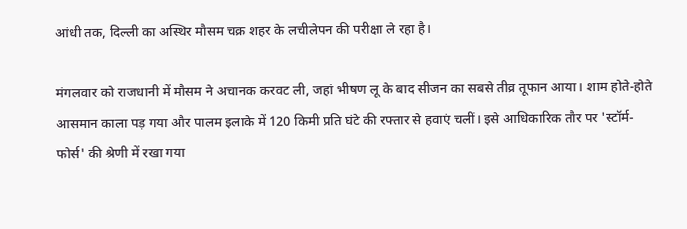आंधी तक, दिल्ली का अस्थिर मौसम चक्र शहर के लचीलेपन की परीक्षा ले रहा है।

मंगलवार को राजधानी में मौसम ने अचानक करवट ली, जहां भीषण लू के बाद सीजन का सबसे तीव्र तूफान आया। शाम होते-होते आसमान काला पड़ गया और पालम इलाके में 120 किमी प्रति घंटे की रफ्तार से हवाएं चलीं। इसे आधिकारिक तौर पर 'स्टॉर्म-फोर्स' की श्रेणी में रखा गया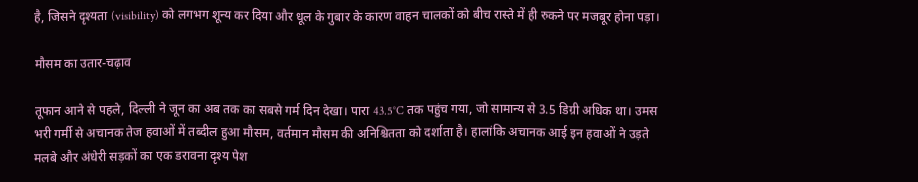है, जिसने दृश्यता (visibility) को लगभग शून्य कर दिया और धूल के गुबार के कारण वाहन चालकों को बीच रास्ते में ही रुकने पर मजबूर होना पड़ा।

मौसम का उतार-चढ़ाव

तूफान आने से पहले, दिल्ली ने जून का अब तक का सबसे गर्म दिन देखा। पारा 43.5°C तक पहुंच गया, जो सामान्य से 3.5 डिग्री अधिक था। उमस भरी गर्मी से अचानक तेज हवाओं में तब्दील हुआ मौसम, वर्तमान मौसम की अनिश्चितता को दर्शाता है। हालांकि अचानक आई इन हवाओं ने उड़ते मलबे और अंधेरी सड़कों का एक डरावना दृश्य पेश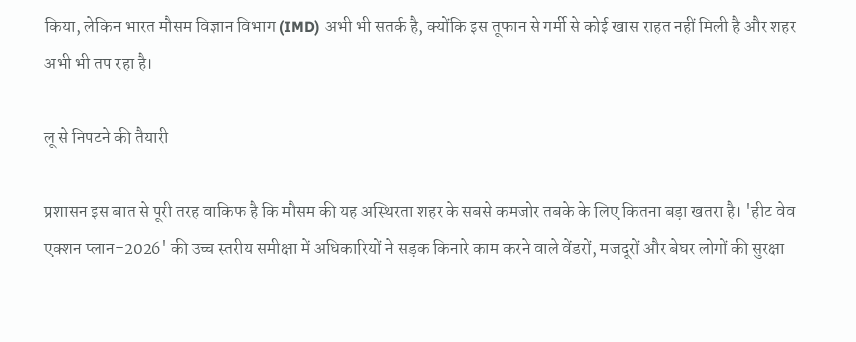किया, लेकिन भारत मौसम विज्ञान विभाग (IMD) अभी भी सतर्क है, क्योंकि इस तूफान से गर्मी से कोई खास राहत नहीं मिली है और शहर अभी भी तप रहा है।

लू से निपटने की तैयारी

प्रशासन इस बात से पूरी तरह वाकिफ है कि मौसम की यह अस्थिरता शहर के सबसे कमजोर तबके के लिए कितना बड़ा खतरा है। 'हीट वेव एक्शन प्लान-2026' की उच्च स्तरीय समीक्षा में अधिकारियों ने सड़क किनारे काम करने वाले वेंडरों, मजदूरों और बेघर लोगों की सुरक्षा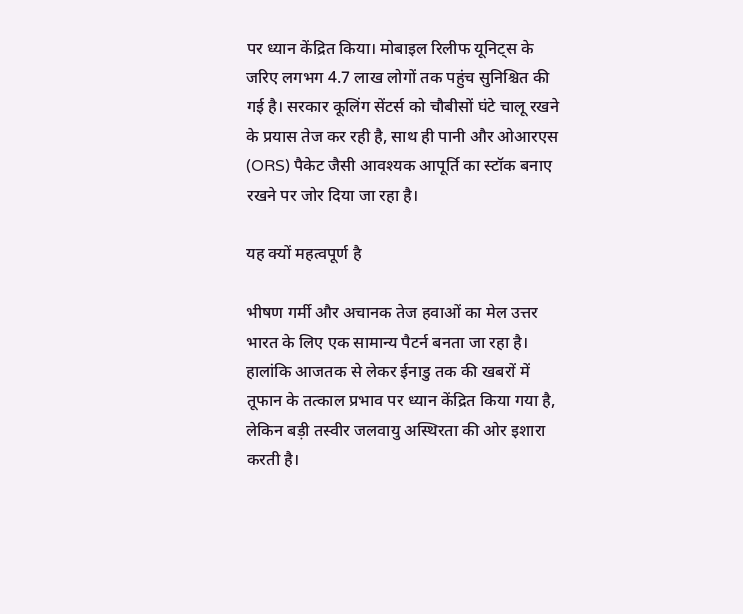पर ध्यान केंद्रित किया। मोबाइल रिलीफ यूनिट्स के जरिए लगभग 4.7 लाख लोगों तक पहुंच सुनिश्चित की गई है। सरकार कूलिंग सेंटर्स को चौबीसों घंटे चालू रखने के प्रयास तेज कर रही है, साथ ही पानी और ओआरएस (ORS) पैकेट जैसी आवश्यक आपूर्ति का स्टॉक बनाए रखने पर जोर दिया जा रहा है।

यह क्यों महत्वपूर्ण है

भीषण गर्मी और अचानक तेज हवाओं का मेल उत्तर भारत के लिए एक सामान्य पैटर्न बनता जा रहा है। हालांकि आजतक से लेकर ईनाडु तक की खबरों में तूफान के तत्काल प्रभाव पर ध्यान केंद्रित किया गया है, लेकिन बड़ी तस्वीर जलवायु अस्थिरता की ओर इशारा करती है।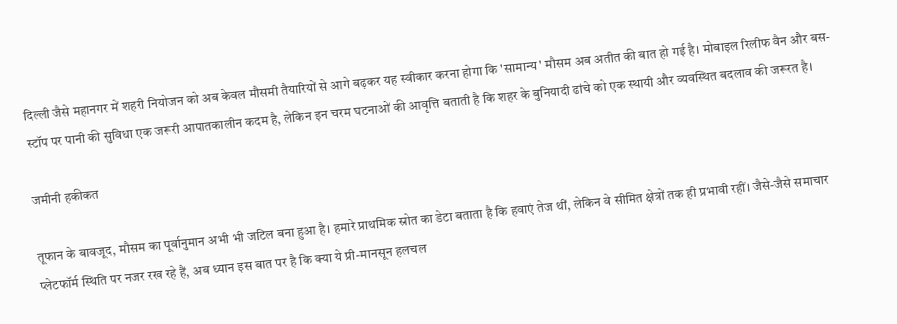दिल्ली जैसे महानगर में शहरी नियोजन को अब केवल मौसमी तैयारियों से आगे बढ़कर यह स्वीकार करना होगा कि 'सामान्य' मौसम अब अतीत की बात हो गई है। मोबाइल रिलीफ वैन और बस-स्टॉप पर पानी की सुविधा एक जरूरी आपातकालीन कदम है, लेकिन इन चरम घटनाओं की आवृत्ति बताती है कि शहर के बुनियादी ढांचे को एक स्थायी और व्यवस्थित बदलाव की जरूरत है।

जमीनी हकीकत

तूफान के बावजूद, मौसम का पूर्वानुमान अभी भी जटिल बना हुआ है। हमारे प्राथमिक स्रोत का डेटा बताता है कि हवाएं तेज थीं, लेकिन वे सीमित क्षेत्रों तक ही प्रभावी रहीं। जैसे-जैसे समाचार प्लेटफॉर्म स्थिति पर नजर रख रहे हैं, अब ध्यान इस बात पर है कि क्या ये प्री-मानसून हलचल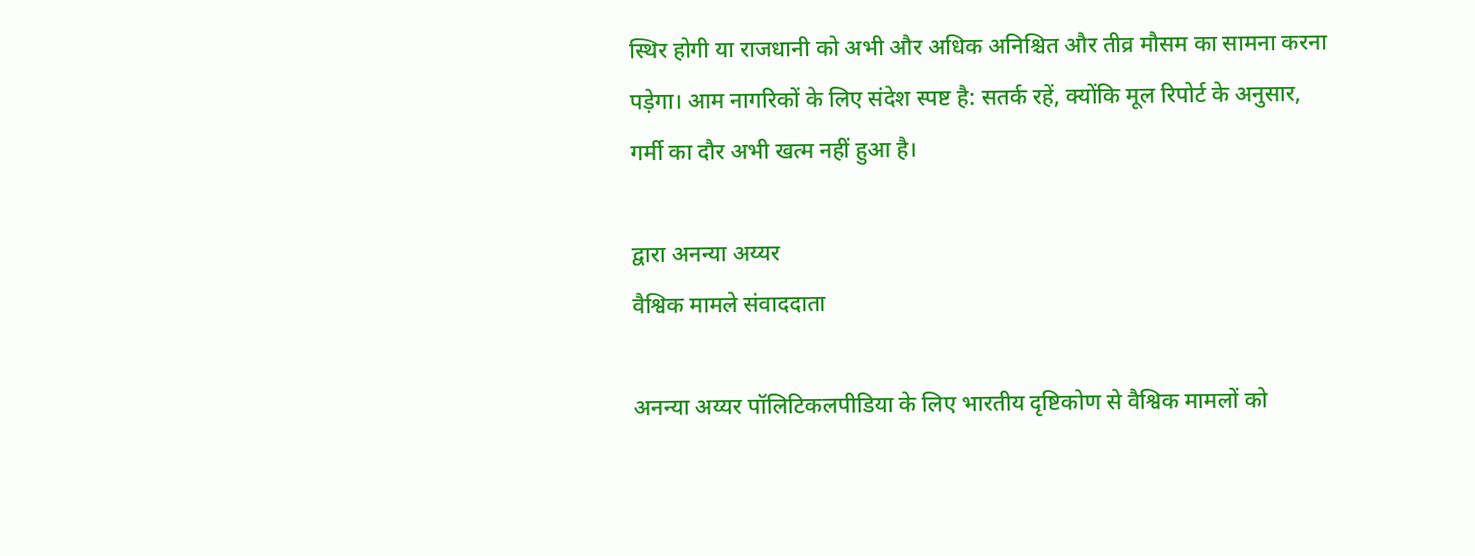स्थिर होगी या राजधानी को अभी और अधिक अनिश्चित और तीव्र मौसम का सामना करना पड़ेगा। आम नागरिकों के लिए संदेश स्पष्ट है: सतर्क रहें, क्योंकि मूल रिपोर्ट के अनुसार, गर्मी का दौर अभी खत्म नहीं हुआ है।

द्वारा अनन्या अय्यर
वैश्विक मामले संवाददाता

अनन्या अय्यर पॉलिटिकलपीडिया के लिए भारतीय दृष्टिकोण से वैश्विक मामलों को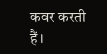कवर करती हैं।